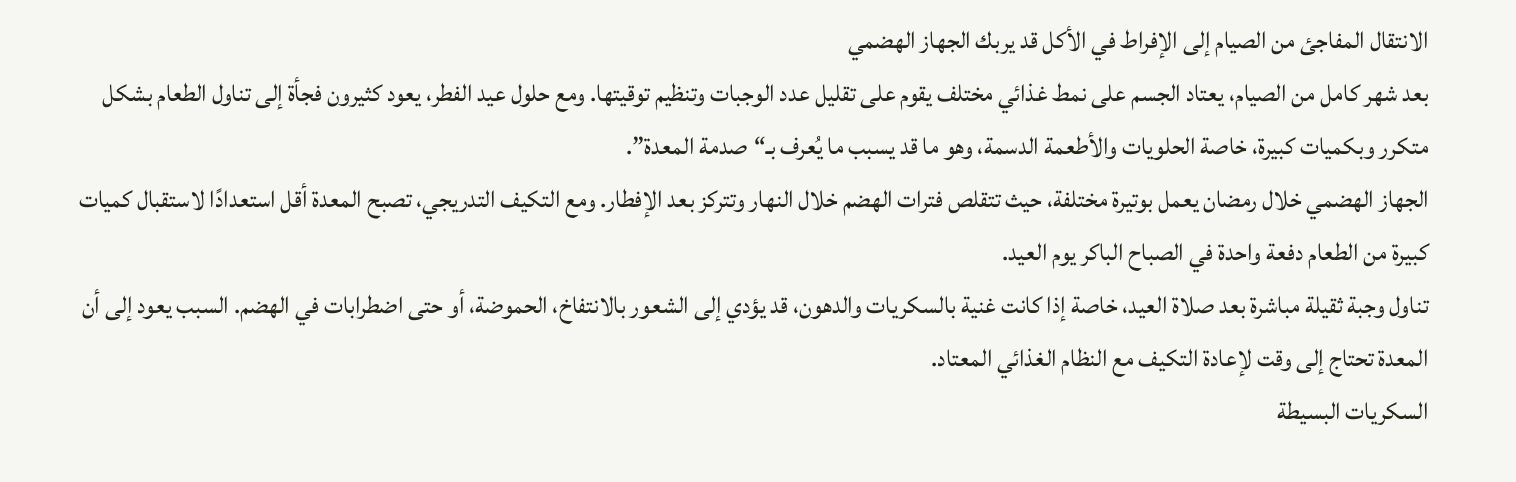الانتقال المفاجئ من الصيام إلى الإفراط في الأكل قد يربك الجهاز الهضمي
بعد شهر كامل من الصيام، يعتاد الجسم على نمط غذائي مختلف يقوم على تقليل عدد الوجبات وتنظيم توقيتها. ومع حلول عيد الفطر، يعود كثيرون فجأة إلى تناول الطعام بشكل متكرر وبكميات كبيرة، خاصة الحلويات والأطعمة الدسمة، وهو ما قد يسبب ما يُعرف بـ“صدمة المعدة”.
الجهاز الهضمي خلال رمضان يعمل بوتيرة مختلفة، حيث تتقلص فترات الهضم خلال النهار وتتركز بعد الإفطار. ومع التكيف التدريجي، تصبح المعدة أقل استعدادًا لاستقبال كميات كبيرة من الطعام دفعة واحدة في الصباح الباكر يوم العيد.
تناول وجبة ثقيلة مباشرة بعد صلاة العيد، خاصة إذا كانت غنية بالسكريات والدهون، قد يؤدي إلى الشعور بالانتفاخ، الحموضة، أو حتى اضطرابات في الهضم. السبب يعود إلى أن المعدة تحتاج إلى وقت لإعادة التكيف مع النظام الغذائي المعتاد.
السكريات البسيطة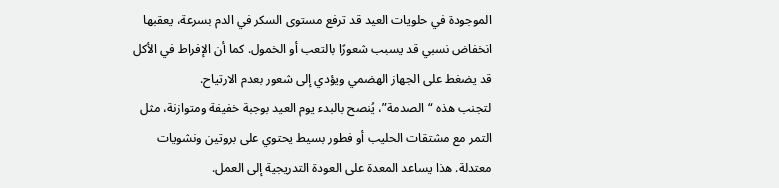الموجودة في حلويات العيد قد ترفع مستوى السكر في الدم بسرعة، يعقبها انخفاض نسبي قد يسبب شعورًا بالتعب أو الخمول. كما أن الإفراط في الأكل قد يضغط على الجهاز الهضمي ويؤدي إلى شعور بعدم الارتياح.
لتجنب هذه “الصدمة”، يُنصح بالبدء يوم العيد بوجبة خفيفة ومتوازنة، مثل التمر مع مشتقات الحليب أو فطور بسيط يحتوي على بروتين ونشويات معتدلة. هذا يساعد المعدة على العودة التدريجية إلى العمل.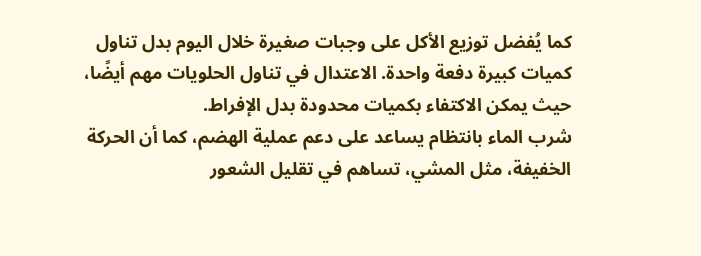كما يُفضل توزيع الأكل على وجبات صغيرة خلال اليوم بدل تناول كميات كبيرة دفعة واحدة. الاعتدال في تناول الحلويات مهم أيضًا، حيث يمكن الاكتفاء بكميات محدودة بدل الإفراط.
شرب الماء بانتظام يساعد على دعم عملية الهضم، كما أن الحركة الخفيفة، مثل المشي، تساهم في تقليل الشعور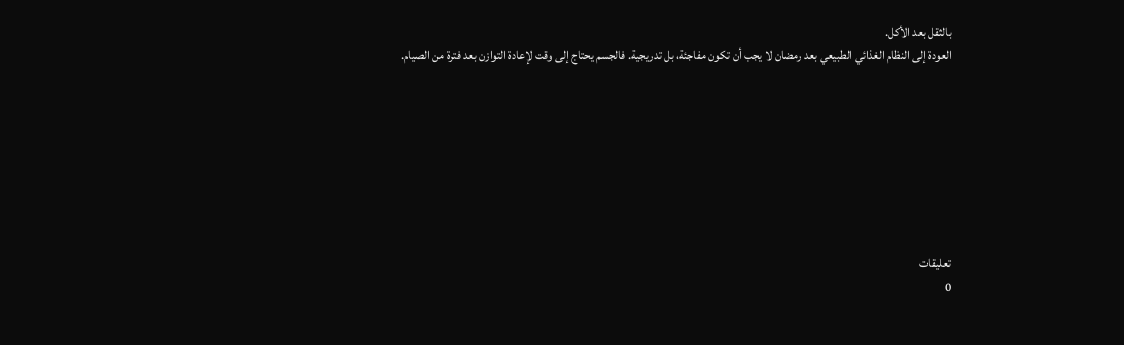بالثقل بعد الأكل.
العودة إلى النظام الغذائي الطبيعي بعد رمضان لا يجب أن تكون مفاجئة، بل تدريجية. فالجسم يحتاج إلى وقت لإعادة التوازن بعد فترة من الصيام.








تعليقات
0